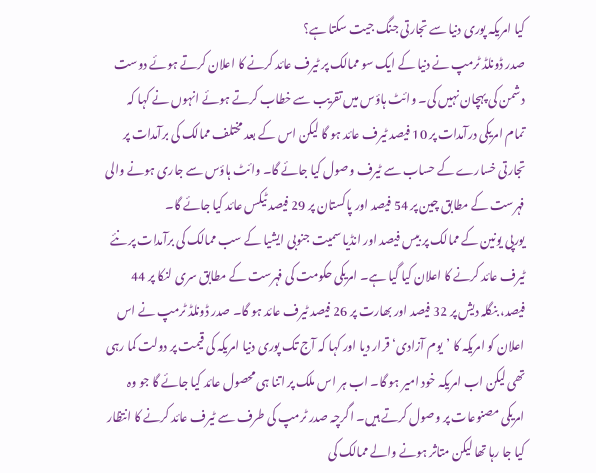کیا امریکہ پوری دنیا سے تجارتی جنگ جیت سکتا ہے؟
صدر ڈونلڈ ٹرمپ نے دنیا کے ایک سو ممالک پر ٹیرف عائد کرنے کا اعلان کرتے ہوئے دوست دشمن کی پہچان نہیں کی۔ وائٹ ہاؤس میں تقریب سے خطاب کرتے ہوئے انہوں نے کہا کہ تمام امریکی درآمدات پر 10 فیصد ٹیرف عائد ہو گا لیکن اس کے بعد مختلف ممالک کی برآمدات پر تجارتی خسارے کے حساب سے ٹیرف وصول کیا جائے گا۔ وائٹ ہاؤس سے جاری ہونے والی فہرست کے مطابق چین پر 54 فیصد اور پاکستان پر 29 فیصد ٹیکس عائد کیا جائے گا۔
یورپی یونین کے ممالک پر بیس فیصد اور انڈیا سمیت جنوبی ایشیا کے سب ممالک کی برآمدات پر نئے ٹیرف عائد کرنے کا اعلان کیا گیا ہے۔ امریکی حکومت کی فہرست کے مطابق سری لنکا پر 44 فیصد، بنگلہ دیش پر 32 فیصد اور بھارت پر 26 فیصد ٹیرف عائد ہو گا۔ صدر ڈونلڈ ٹرمپ نے اس اعلان کو امریکہ کا ’یوم آزادی‘ قرار دیا اور کہا کہ آج تک پوری دنیا امریکہ کی قیمت پر دولت کما رہی تھی لیکن اب امریکہ خود امیر ہو گا۔ اب ہر اس ملک پر اتنا ہی محصول عائد کیا جائے گا جو وہ امریکی مصنوعات پر وصول کرتے ہیں۔ اگرچہ صدر ٹرمپ کی طرف سے ٹیرف عائد کرنے کا انتظار کیا جا رہا تھا لیکن متاثر ہونے والے ممالک کی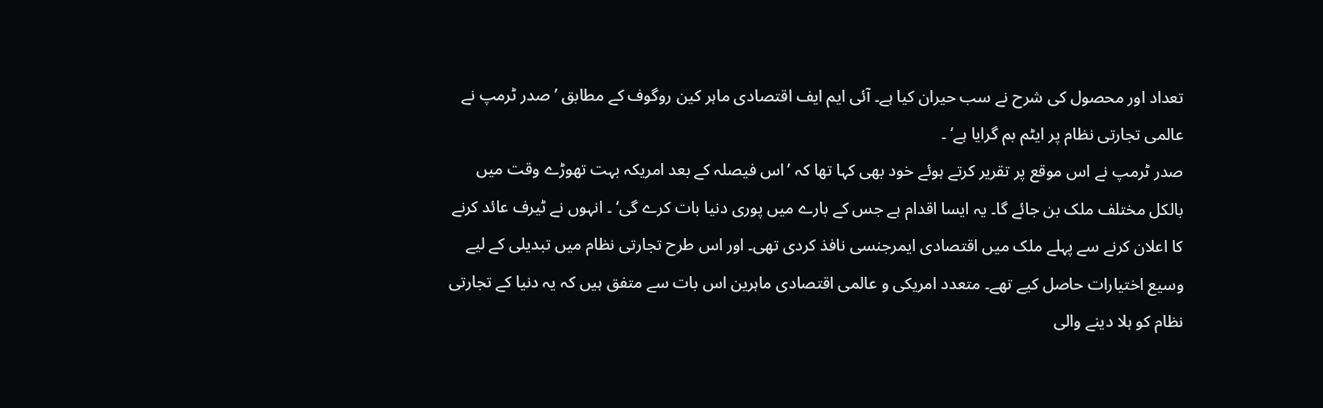تعداد اور محصول کی شرح نے سب حیران کیا ہے۔ آئی ایم ایف اقتصادی ماہر کین روگوف کے مطابق ’صدر ٹرمپ نے عالمی تجارتی نظام پر ایٹم بم گرایا ہے‘ ۔
صدر ٹرمپ نے اس موقع پر تقریر کرتے ہوئے خود بھی کہا تھا کہ ’اس فیصلہ کے بعد امریکہ بہت تھوڑے وقت میں بالکل مختلف ملک بن جائے گا۔ یہ ایسا اقدام ہے جس کے بارے میں پوری دنیا بات کرے گی‘ ۔ انہوں نے ٹیرف عائد کرنے کا اعلان کرنے سے پہلے ملک میں اقتصادی ایمرجنسی نافذ کردی تھی۔ اور اس طرح تجارتی نظام میں تبدیلی کے لیے وسیع اختیارات حاصل کیے تھے۔ متعدد امریکی و عالمی اقتصادی ماہرین اس بات سے متفق ہیں کہ یہ دنیا کے تجارتی نظام کو ہلا دینے والی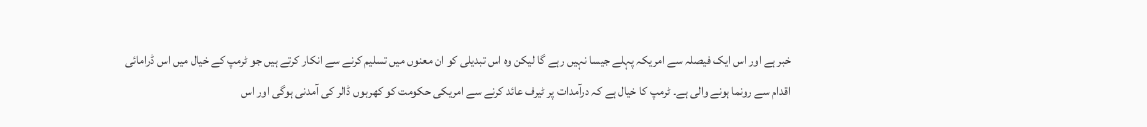خبر ہے اور اس ایک فیصلہ سے امریکہ پہلے جیسا نہیں رہے گا لیکن وہ اس تبدیلی کو ان معنوں میں تسلیم کرنے سے انکار کرتے ہیں جو ٹرمپ کے خیال میں اس ڈرامائی اقدام سے رونما ہونے والی ہے۔ ٹرمپ کا خیال ہے کہ درآمدات پر ٹیرف عائد کرنے سے امریکی حکومت کو کھربوں ڈالر کی آمدنی ہوگی اور اس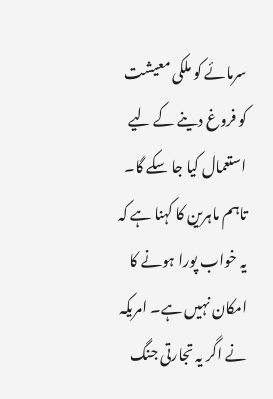سرمائے کو ملکی معیشت کو فروغ دینے کے لیے استعمال کیا جا سکے گا۔ تاہم ماہرین کا کہنا ہے کہ یہ خواب پورا ہونے کا امکان نہیں ہے۔ امریکہ نے اگر یہ تجارتی جنگ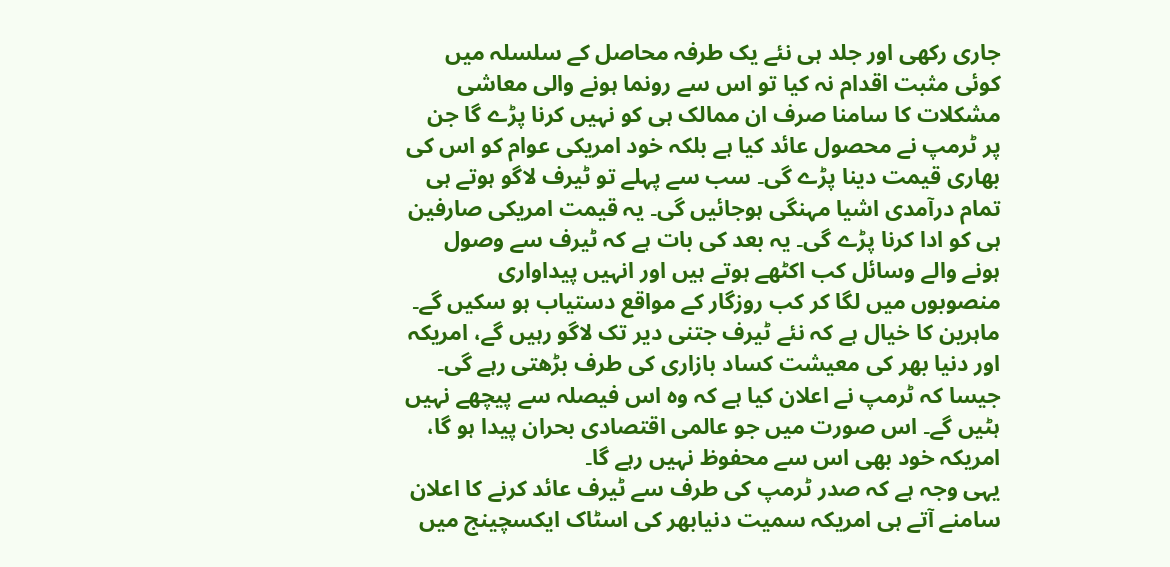جاری رکھی اور جلد ہی نئے یک طرفہ محاصل کے سلسلہ میں کوئی مثبت اقدام نہ کیا تو اس سے رونما ہونے والی معاشی مشکلات کا سامنا صرف ان ممالک ہی کو نہیں کرنا پڑے گا جن پر ٹرمپ نے محصول عائد کیا ہے بلکہ خود امریکی عوام کو اس کی بھاری قیمت دینا پڑے گی۔ سب سے پہلے تو ٹیرف لاگو ہوتے ہی تمام درآمدی اشیا مہنگی ہوجائیں گی۔ یہ قیمت امریکی صارفین ہی کو ادا کرنا پڑے گی۔ یہ بعد کی بات ہے کہ ٹیرف سے وصول ہونے والے وسائل کب اکٹھے ہوتے ہیں اور انہیں پیداواری منصوبوں میں لگا کر کب روزگار کے مواقع دستیاب ہو سکیں گے۔ ماہرین کا خیال ہے کہ نئے ٹیرف جتنی دیر تک لاگو رہیں گے، امریکہ اور دنیا بھر کی معیشت کساد بازاری کی طرف بڑھتی رہے گی۔ جیسا کہ ٹرمپ نے اعلان کیا ہے کہ وہ اس فیصلہ سے پیچھے نہیں ہٹیں گے۔ اس صورت میں جو عالمی اقتصادی بحران پیدا ہو گا، امریکہ خود بھی اس سے محفوظ نہیں رہے گا۔
یہی وجہ ہے کہ صدر ٹرمپ کی طرف سے ٹیرف عائد کرنے کا اعلان سامنے آتے ہی امریکہ سمیت دنیابھر کی اسٹاک ایکسچینج میں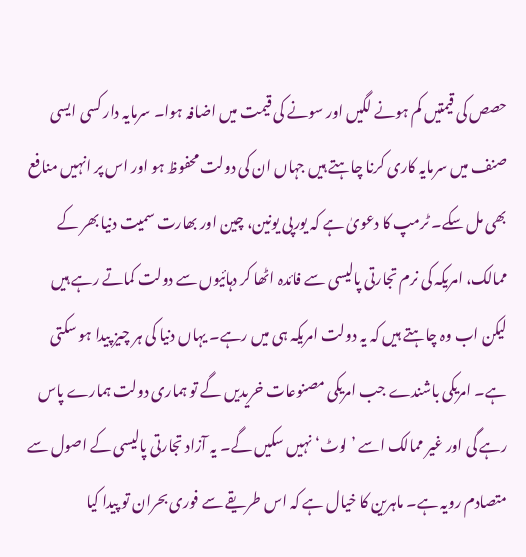حصص کی قیمتیں کم ہونے لگیں اور سونے کی قیمت میں اضافہ ہوا۔ سرمایہ دار کسی ایسی صنف میں سرمایہ کاری کرنا چاہتے ہیں جہاں ان کی دولت محفوظ ہو اور اس پر انہیں منافع بھی مل سکے۔ ٹرمپ کا دعویٰ ہے کہ یورپی یونین، چین اور بھارت سمیت دنیا بھر کے ممالک، امریکہ کی نرم تجارتی پالیسی سے فائدہ اٹھا کر دہائیوں سے دولت کماتے رہے ہیں لیکن اب وہ چاہتے ہیں کہ یہ دولت امریکہ ہی میں رہے۔ یہاں دنیا کی ہر چیز پیدا ہو سکتی ہے۔ امریکی باشندے جب امریکی مصنوعات خریدیں گے تو ہماری دولت ہمارے پاس رہے گی اور غیر ممالک اسے ’لوٹ‘ نہیں سکیں گے۔ یہ آزاد تجارتی پالیسی کے اصول سے متصادم رویہ ہے۔ ماہرین کا خیال ہے کہ اس طریقے سے فوری بحران تو پیدا کیا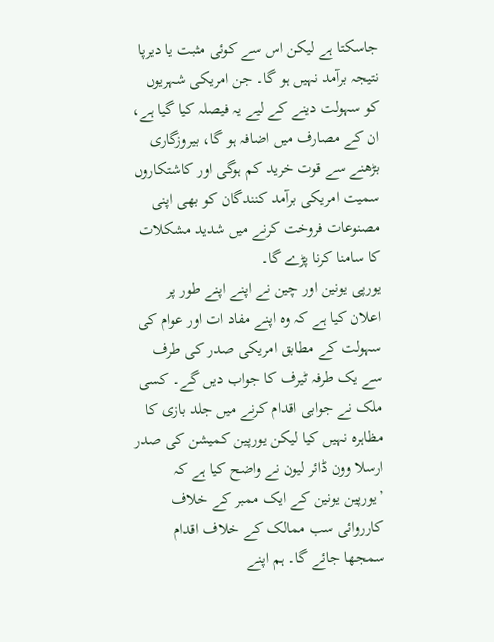جاسکتا ہے لیکن اس سے کوئی مثبت یا دیرپا نتیجہ برآمد نہیں ہو گا۔ جن امریکی شہریوں کو سہولت دینے کے لیے یہ فیصلہ کیا گیا ہے، ان کے مصارف میں اضافہ ہو گا، بیروزگاری بڑھنے سے قوت خرید کم ہوگی اور کاشتکاروں سمیت امریکی برآمد کنندگان کو بھی اپنی مصنوعات فروخت کرنے میں شدید مشکلات کا سامنا کرنا پڑے گا۔
یورپی یونین اور چین نے اپنے اپنے طور پر اعلان کیا ہے کہ وہ اپنے مفاد ات اور عوام کی سہولت کے مطابق امریکی صدر کی طرف سے یک طرفہ ٹیرف کا جواب دیں گے۔ کسی ملک نے جوابی اقدام کرنے میں جلد بازی کا مظاہرہ نہیں کیا لیکن یورپین کمیشن کی صدر ارسلا وون ڈائر لیون نے واضح کیا ہے کہ ’یورپین یونین کے ایک ممبر کے خلاف کارروائی سب ممالک کے خلاف اقدام سمجھا جائے گا۔ ہم اپنے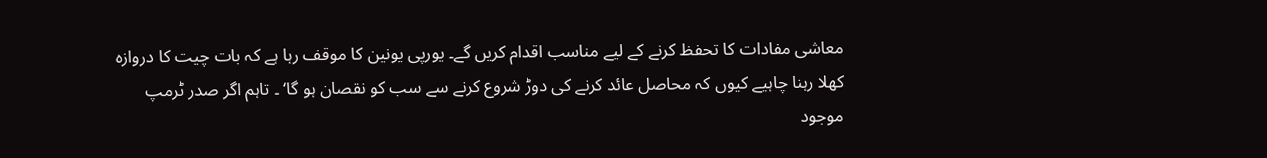معاشی مفادات کا تحفظ کرنے کے لیے مناسب اقدام کریں گے۔ یورپی یونین کا موقف رہا ہے کہ بات چیت کا دروازہ کھلا رہنا چاہیے کیوں کہ محاصل عائد کرنے کی دوڑ شروع کرنے سے سب کو نقصان ہو گا‘ ۔ تاہم اگر صدر ٹرمپ موجود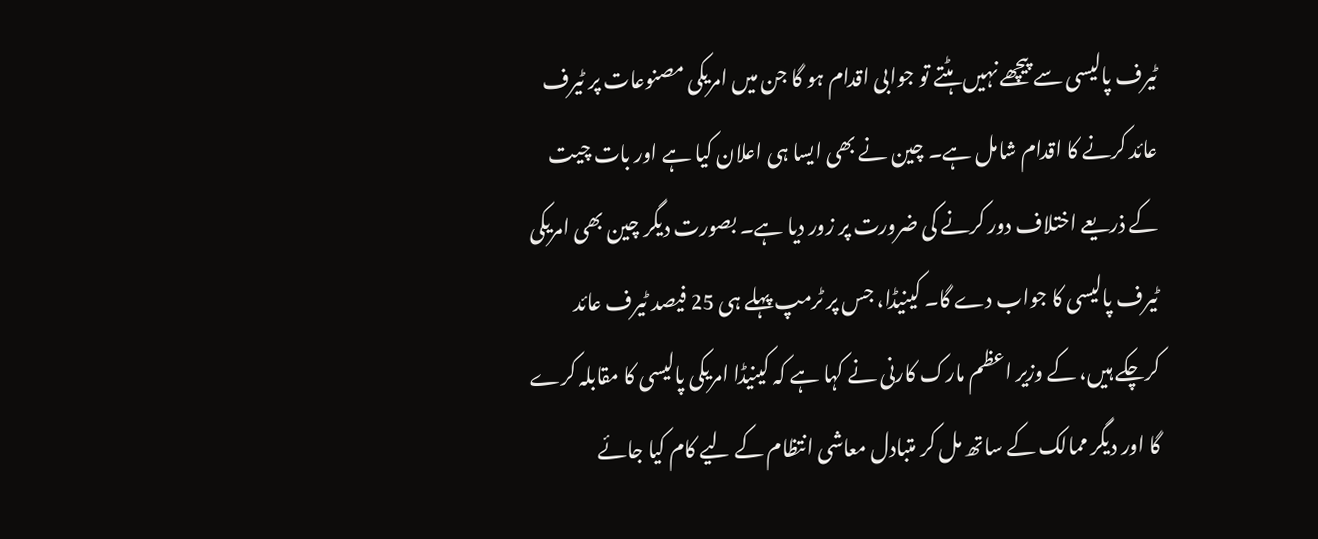ٹیرف پالیسی سے پیچھے نہیں ہٹتے تو جوابی اقدام ہو گا جن میں امریکی مصنوعات پر ٹیرف عائد کرنے کا اقدام شامل ہے۔ چین نے بھی ایسا ہی اعلان کیا ہے اور بات چیت کے ذریعے اختلاف دور کرنے کی ضرورت پر زور دیا ہے۔ بصورت دیگر چین بھی امریکی ٹیرف پالیسی کا جواب دے گا۔ کینیڈا، جس پر ٹرمپ پہلے ہی 25 فیصد ٹیرف عائد کرچکے ہیں، کے وزیر اعظم مارک کارنی نے کہا ہے کہ کینیڈا امریکی پالیسی کا مقابلہ کرے گا اور دیگر ممالک کے ساتھ مل کر متبادل معاشی انتظام کے لیے کام کیا جائے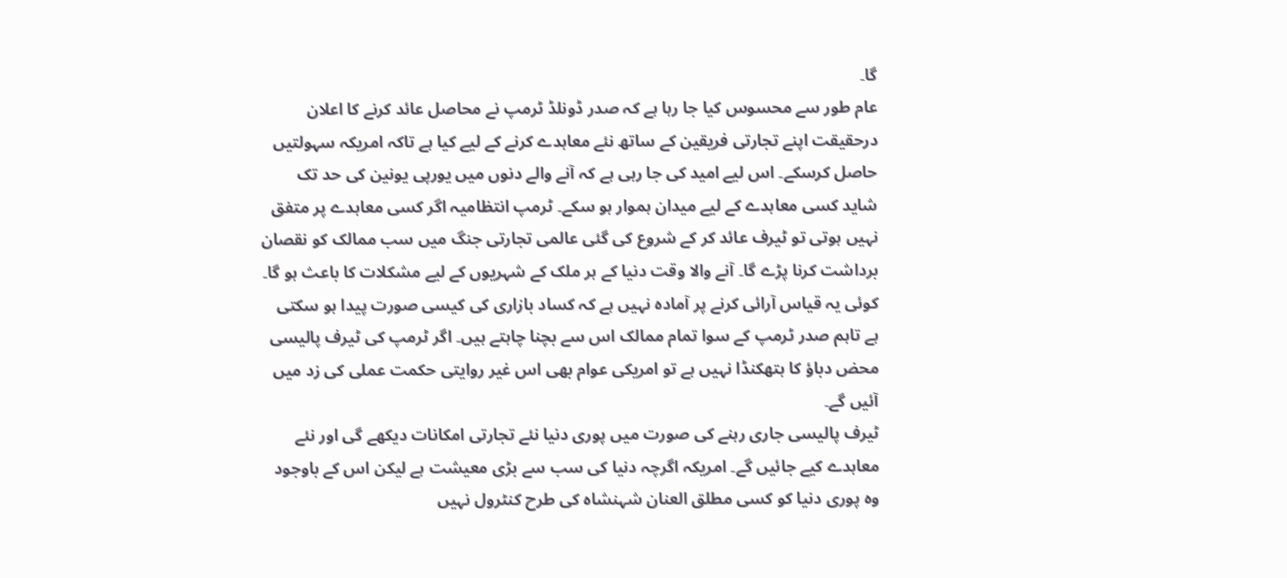گا۔
عام طور سے محسوس کیا جا رہا ہے کہ صدر ڈونلڈ ٹرمپ نے محاصل عائد کرنے کا اعلان درحقیقت اپنے تجارتی فریقین کے ساتھ نئے معاہدے کرنے کے لیے کیا ہے تاکہ امریکہ سہولتیں حاصل کرسکے۔ اس لیے امید کی جا رہی ہے کہ آنے والے دنوں میں یورپی یونین کی حد تک شاید کسی معاہدے کے لیے میدان ہموار ہو سکے۔ ٹرمپ انتظامیہ اگر کسی معاہدے پر متفق نہیں ہوتی تو ٹیرف عائد کر کے شروع کی گئی عالمی تجارتی جنگ میں سب ممالک کو نقصان برداشت کرنا پڑے گا۔ آنے والا وقت دنیا کے ہر ملک کے شہریوں کے لیے مشکلات کا باعث ہو گا۔ کوئی یہ قیاس آرائی کرنے پر آمادہ نہیں ہے کہ کساد بازاری کی کیسی صورت پیدا ہو سکتی ہے تاہم صدر ٹرمپ کے سوا تمام ممالک اس سے بچنا چاہتے ہیں۔ اگر ٹرمپ کی ٹیرف پالیسی محض دباؤ کا ہتھکنڈا نہیں ہے تو امریکی عوام بھی اس غیر روایتی حکمت عملی کی زد میں آئیں گے۔
ٹیرف پالیسی جاری رہنے کی صورت میں پوری دنیا نئے تجارتی امکانات دیکھے گی اور نئے معاہدے کیے جائیں گے۔ امریکہ اگرچہ دنیا کی سب سے بڑی معیشت ہے لیکن اس کے باوجود وہ پوری دنیا کو کسی مطلق العنان شہنشاہ کی طرح کنٹرول نہیں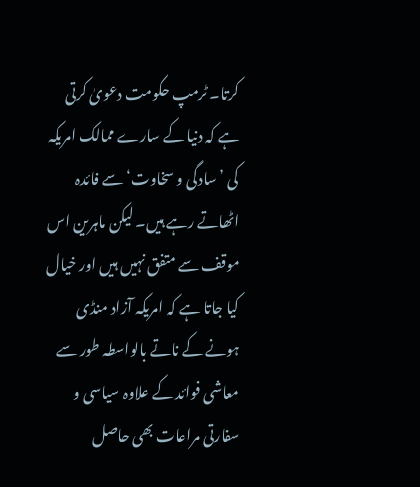کرتا۔ ٹرمپ حکومت دعویٰ کرتی ہے کہ دنیا کے سارے ممالک امریکہ کی ’سادگی و سخاوت‘ سے فائدہ اٹھاتے رہے ہیں۔ لیکن ماہرین اس موقف سے متفق نہیں ہیں اور خیال کیا جاتا ہے کہ امریکہ آزاد منڈی ہونے کے ناتے بالواسطہ طور سے معاشی فوائد کے علاوہ سیاسی و سفارتی مراعات بھی حاصل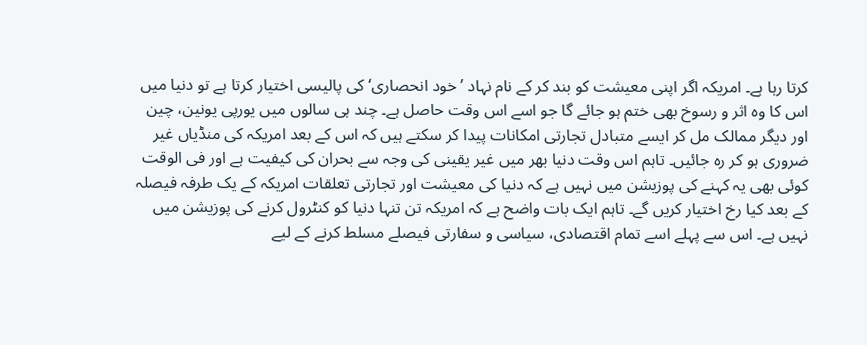کرتا رہا ہے۔ امریکہ اگر اپنی معیشت کو بند کر کے نام نہاد ’خود انحصاری‘ کی پالیسی اختیار کرتا ہے تو دنیا میں اس کا وہ اثر و رسوخ بھی ختم ہو جائے گا جو اسے اس وقت حاصل ہے۔ چند ہی سالوں میں یورپی یونین، چین اور دیگر ممالک مل کر ایسے متبادل تجارتی امکانات پیدا کر سکتے ہیں کہ اس کے بعد امریکہ کی منڈیاں غیر ضروری ہو کر رہ جائیں۔ تاہم اس وقت دنیا بھر میں غیر یقینی کی وجہ سے بحران کی کیفیت ہے اور فی الوقت کوئی بھی یہ کہنے کی پوزیشن میں نہیں ہے کہ دنیا کی معیشت اور تجارتی تعلقات امریکہ کے یک طرفہ فیصلہ کے بعد کیا رخ اختیار کریں گے۔ تاہم ایک بات واضح ہے کہ امریکہ تن تنہا دنیا کو کنٹرول کرنے کی پوزیشن میں نہیں ہے۔ اس سے پہلے اسے تمام اقتصادی، سیاسی و سفارتی فیصلے مسلط کرنے کے لیے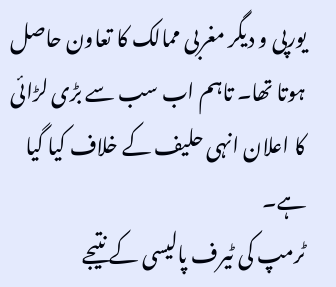یورپی و دیگر مغربی ممالک کا تعاون حاصل ہوتا تھا۔ تاہم اب سب سے بڑی لڑائی کا اعلان انہی حلیف کے خلاف کیا گیا ہے۔
ٹرمپ کی ٹیرف پالیسی کے نتیجے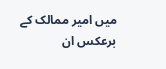میں امیر ممالک کے برعکس ان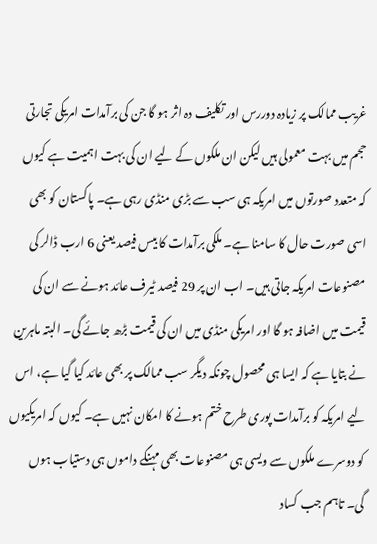غریب ممالک پر زیادہ دوررس اور تکلیف دہ اثر ہو گا جن کی برآمدات امریکی تجارتی حجم میں بہت معمولی ہیں لیکن ان ملکوں کے لیے ان کی بہت اہمیت ہے کیوں کہ متعدد صورتوں میں امریکہ ہی سب سے بڑی منڈی رہی ہے۔ پاکستان کو بھی اسی صورت حال کا سامنا ہے۔ ملکی برآمدات کا بیس فیصد یعنی 6 ارب ڈالر کی مصنوعات امریکہ جاتی ہیں۔ اب ان پر 29 فیصد ٹیرف عائد ہونے سے ان کی قیمت میں اضافہ ہو گا اور امریکی منڈی میں ان کی قیمت بڑھ جائے گی۔ البتہ ماہرین نے بتایا ہے کہ ایسا ہی محصول چونکہ دیگر سب ممالک پر بھی عائد کیا گیا ہے، اس لیے امریکہ کو برآمدات پوری طرح ختم ہونے کا امکان نہیں ہے۔ کیوں کہ امریکیوں کو دوسرے ملکوں سے ویسی ہی مصنوعات بھی مہنگے داموں ہی دستیاب ہوں گی۔ تاہم جب کساد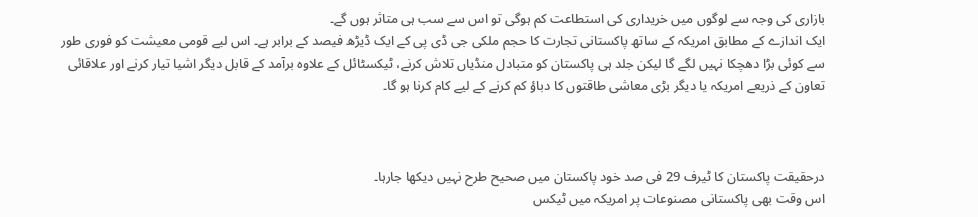بازاری کی وجہ سے لوگوں میں خریداری کی استطاعت کم ہوگی تو اس سے سب ہی متاثر ہوں گے۔
ایک اندازے کے مطابق امریکہ کے ساتھ پاکستانی تجارت کا حجم ملکی جی ڈی پی کے ایک ڈیڑھ فیصد کے برابر ہے۔ اس لیے قومی معیشت کو فوری طور سے کوئی بڑا دھچکا نہیں لگے گا لیکن جلد ہی پاکستان کو متبادل منڈیاں تلاش کرنے، ٹیکسٹائل کے علاوہ برآمد کے قابل دیگر اشیا تیار کرنے اور علاقائی تعاون کے ذریعے امریکہ یا دیگر بڑی معاشی طاقتوں کا دباؤ کم کرنے کے لیے کام کرنا ہو گا۔



درحقیقت پاکستان کا ٹیرف 29 فی صد خود پاکستان میں صحیح طرح نہیں دیکھا جارہا۔
اس وقت بھی پاکستانی مصنوعات پر امریکہ میں ٹیکس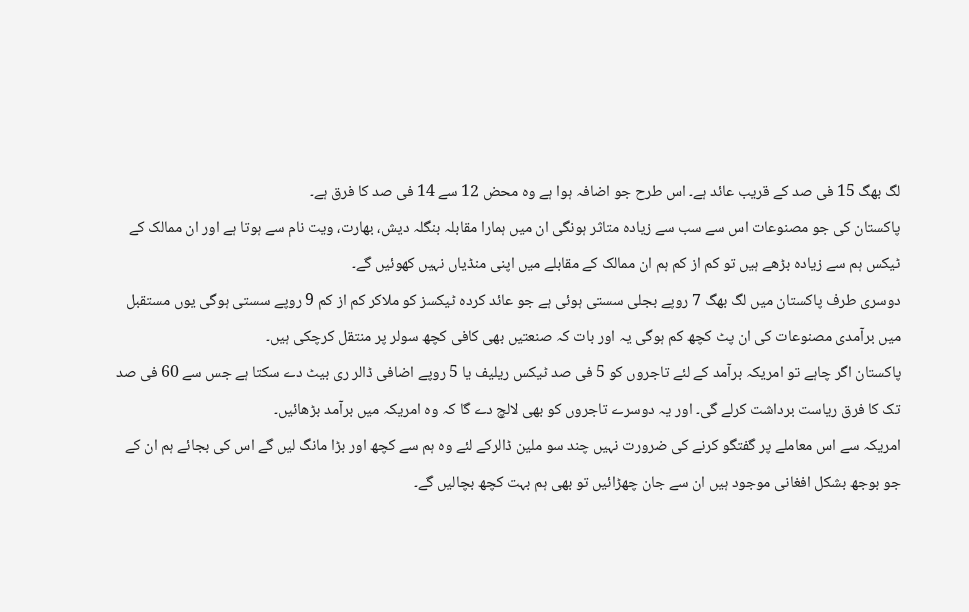لگ بھگ 15 فی صد کے قریب عائد ہے۔ اس طرح جو اضافہ ہوا ہے وہ محض 12 سے 14 فی صد کا فرق ہے۔
پاکستان کی جو مصنوعات اس سے سب سے زیادہ متاثر ہونگی ان میں ہمارا مقابلہ بنگلہ دیش، بھارت، ویت نام سے ہوتا ہے اور ان ممالک کے ٹیکس ہم سے زیادہ بڑھے ہیں تو کم از کم ہم ان ممالک کے مقابلے میں اپنی منڈیاں نہیں کھوئیں گے۔
دوسری طرف پاکستان میں لگ بھگ 7 روپے بجلی سستی ہوئی ہے جو عائد کردہ ٹیکسز کو ملاکر کم از کم 9 روپے سستی ہوگی یوں مستقبل میں برآمدی مصنوعات کی ان پٹ کچھ کم ہوگی یہ اور بات کہ صنعتیں بھی کافی کچھ سولر پر منتقل کرچکی ہیں۔
پاکستان اگر چاہے تو امریکہ برآمد کے لئے تاجروں کو 5 فی صد ٹیکس ریلیف یا 5 روپے اضافی ڈالر ری بیٹ دے سکتا ہے جس سے 60 فی صد تک کا فرق ریاست برداشت کرلے گی۔ اور یہ دوسرے تاجروں کو بھی لالچ دے گا کہ وہ امریکہ میں برآمد بڑھائیں۔
امریکہ سے اس معاملے پر گفتگو کرنے کی ضرورت نہیں چند سو ملین ڈالرکے لئے وہ ہم سے کچھ اور بڑا مانگ لیں گے اس کی بجائے ہم ان کے جو بوجھ بشکل افغانی موجود ہیں ان سے جان چھڑائیں تو بھی ہم بہت کچھ بچالیں گے۔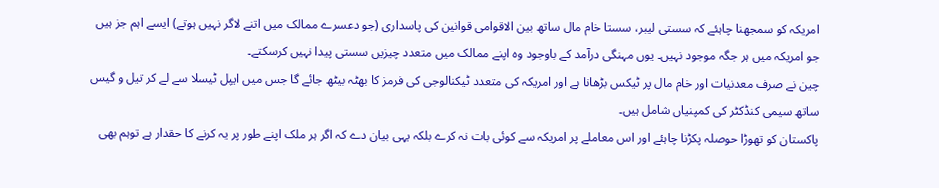امریکہ کو سمجھنا چاہئے کہ سستی لیبر، سستا خام مال ساتھ بین الاقوامی قوانین کی پاسداری (جو دعسرے ممالک میں اتنے لاگر نہیں ہوتے) ایسے اہم جز ہیں جو امریکہ میں ہر جگہ موجود نہیں۔ یوں مہنگی درآمد کے باوجود وہ اپنے ممالک میں متعدد چیزیں سستی پیدا نہیں کرسکتے۔
چین نے صرف معدنیات اور خام مال پر ٹیکس بڑھانا ہے اور امریکہ کی متعدد ٹیکنالوجی کی فرمز کا بھٹہ بیٹھ جائے گا جس میں ایپل ٹیسلا سے لے کر تیل و گیس ساتھ سیمی کنڈکٹر کی کمپنیاں شامل ہیں۔
پاکستان کو تھوڑا حوصلہ پکڑنا چاہئے اور اس معاملے پر امریکہ سے کوئی بات نہ کرے بلکہ یہی بیان دے کہ اگر ہر ملک اپنے طور پر یہ کرنے کا حقدار ہے توہم بھی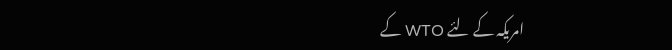امریکہ کے لئے WTO کے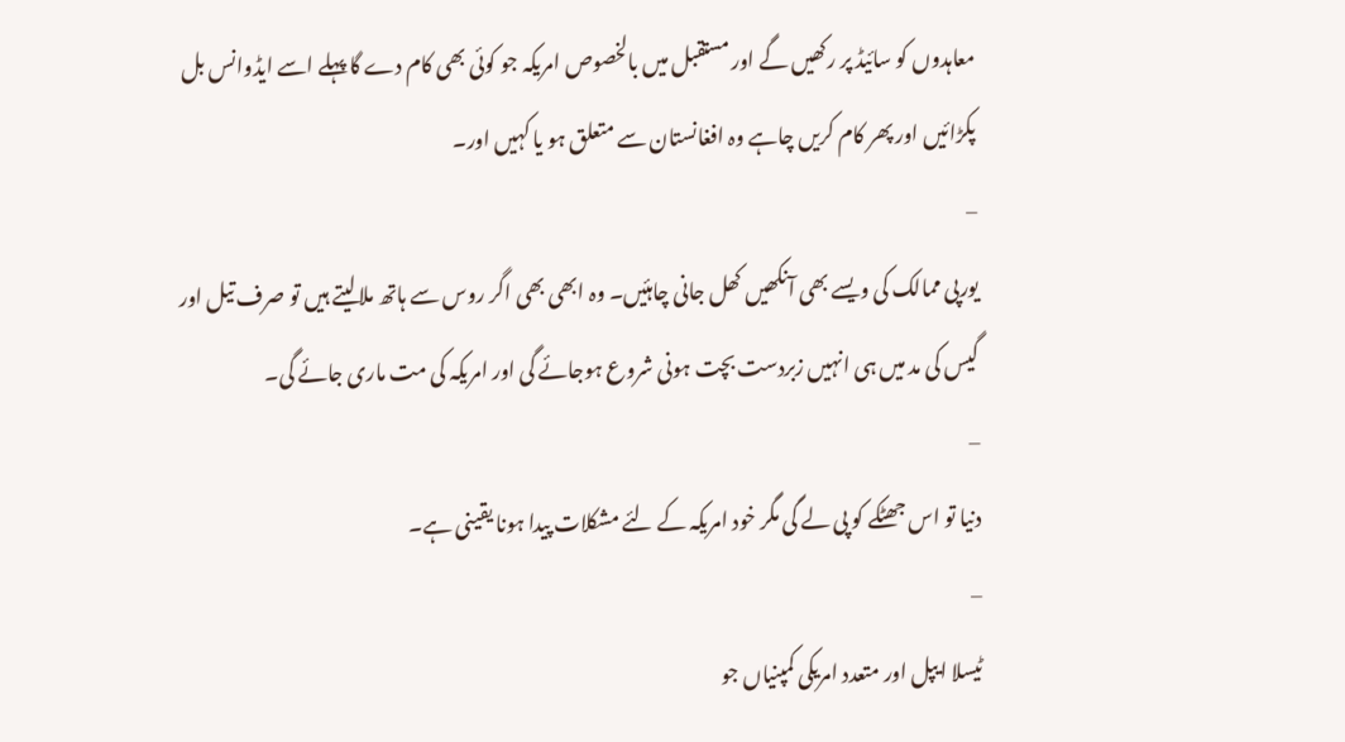معاہدوں کو سائیڈ پر رکھیں گے اور مستقبل میں بالخصوص امریکہ جو کوئی بھی کام دے گا پہلے اسے ایڈوانس بل پکڑائیں اور پھر کام کریں چاہے وہ افغانستان سے متعلق ہو یا کہیں اور۔
–
یورپی ممالک کی ویسے بھی آنکھیں کھل جانی چاہئیں۔ وہ ابھی بھی اگر روس سے ہاتھ ملالیتے ہیں تو صرف تیل اور گیس کی مد میں ہی انہیں زبردست بچت ہونی شروع ہوجائے گی اور امریکہ کی مت ماری جائے گی۔
–
دنیا تو اس جھٹکے کو پی لے گی مگر خود امریکہ کے لئے مشکلات پیدا ہونا یقینی ہے۔
–
ٹیسلا ایپل اور متعدد امریکی کمپنیاں جو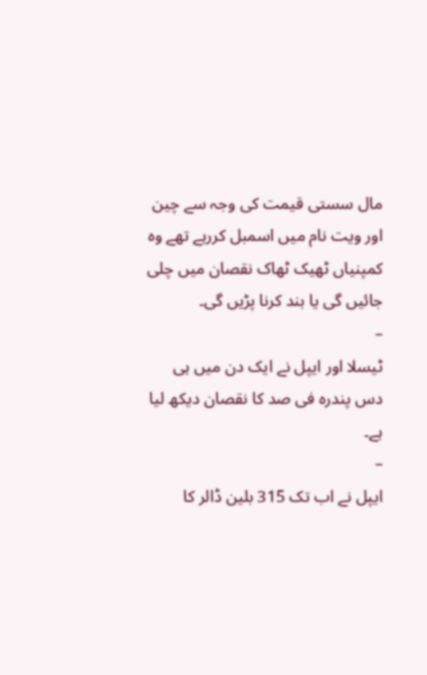مال سستی قیمت کی وجہ سے چین اور ویت نام میں اسمبل کررہے تھے وہ کمپنیاں ٹھیک ٹھاک نقصان میں چلی جائیں گی یا بند کرنا پڑیں گی۔
–
ٹیسلا اور ایپل نے ایک دن میں ہی دس پندرہ فی صد کا نقصان دیکھ لیا ہے۔
–
ایپل نے اب تک 315 بلین ڈالر کا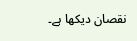نقصان دیکھا ہے۔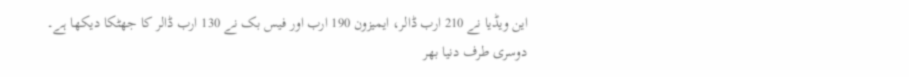این ویڈیا نے 210 ارب ڈالر، ایمیزون 190 ارب اور فیس بک نے 130 ارب ڈالر کا جھٹکا دیکھا ہے۔
دوسری طرف دنیا بھر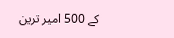کے 500 امیر ترین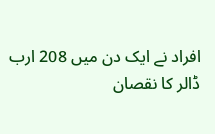افراد نے ایک دن میں 208 ارب ڈالر کا نقصان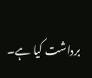برداشت کیا ہے۔